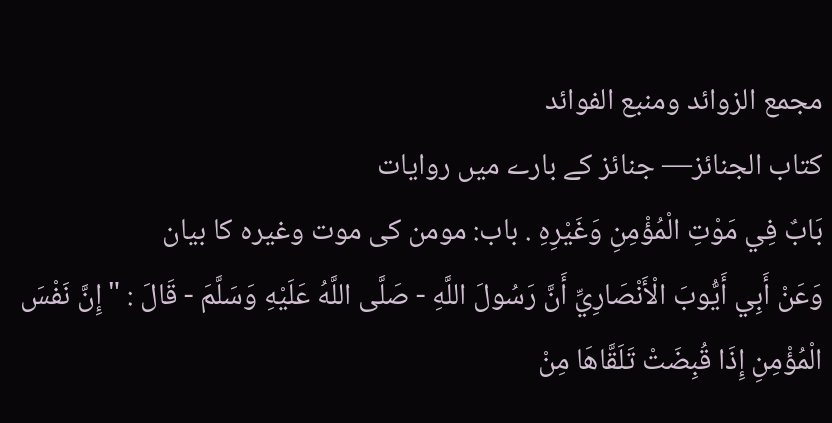مجمع الزوائد ومنبع الفوائد
كتاب الجنائز— جنائز کے بارے میں روایات
بَابٌ فِي مَوْتِ الْمُؤْمِنِ وَغَيْرِهِ . باب: مومن کی موت وغیرہ کا بیان
وَعَنْ أَبِي أَيُّوبَ الْأَنْصَارِيِّ أَنَّ رَسُولَ اللَّهِ - صَلَّى اللَّهُ عَلَيْهِ وَسَلَّمَ - قَالَ : " إِنَّ نَفْسَ الْمُؤْمِنِ إِذَا قُبِضَتْ تَلَقَّاهَا مِنْ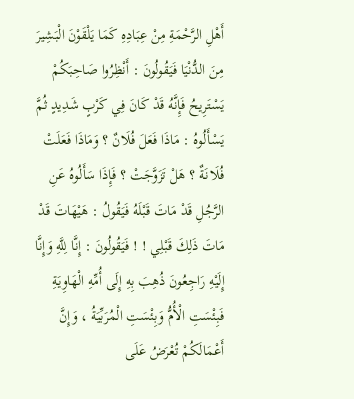أَهْلِ الرَّحْمَةِ مِنْ عِبَادِهِ كَمَا يَلْقَوْنَ الْبَشِيرَ مِنَ الدُّنْيَا فَيَقُولُونَ : أَنْظِرُوا صَاحِبَكُمْ يَسْتَرِيحُ فَإِنَّهُ قَدْ كَانَ فِي كَرْبٍ شَدِيدٍ ثُمَّ يَسْأَلُوهُ : مَاذَا فَعَلَ فُلَانٌ ؟ وَمَاذَا فَعَلَتْ فُلَانَةٌ ؟ هَلْ تَزَوَّجَتْ ؟ فَإِذَا سَأَلُوهُ عَنِ الرَّجُلِ قَدْ مَاتَ قَبْلَهُ فَيَقُولُ : هَيْهَاتَ قَدْ مَاتَ ذَلِكَ قَبْلِي ! ! فَيَقُولُونَ : إِنَّا لِلَّهِ وَإِنَّا إِلَيْهِ رَاجِعُونَ ذُهِبَ بِهِ إِلَى أُمِّهِ الْهَاوِيَةِ فَبِئْسَتِ الْأُمُّ وَبِئْسَتِ الْمُرَبِّيَةُ ، وَإِنَّ أَعْمَالَكُمْ تُعْرَضُ عَلَى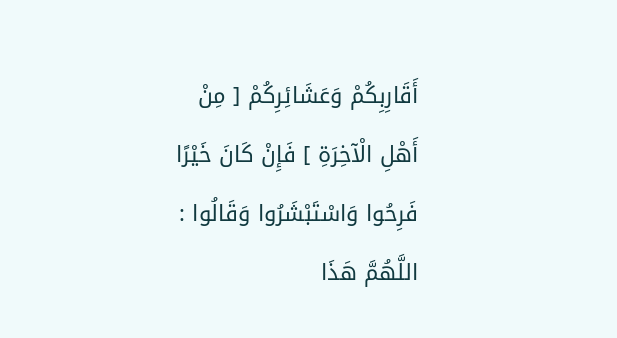أَقَارِبِكُمْ وَعَشَائِرِكُمْ [ مِنْ أَهْلِ الْآخِرَةِ ] فَإِنْ كَانَ خَيْرًا فَرِحُوا وَاسْتَبْشَرُوا وَقَالُوا : اللَّهُمَّ هَذَا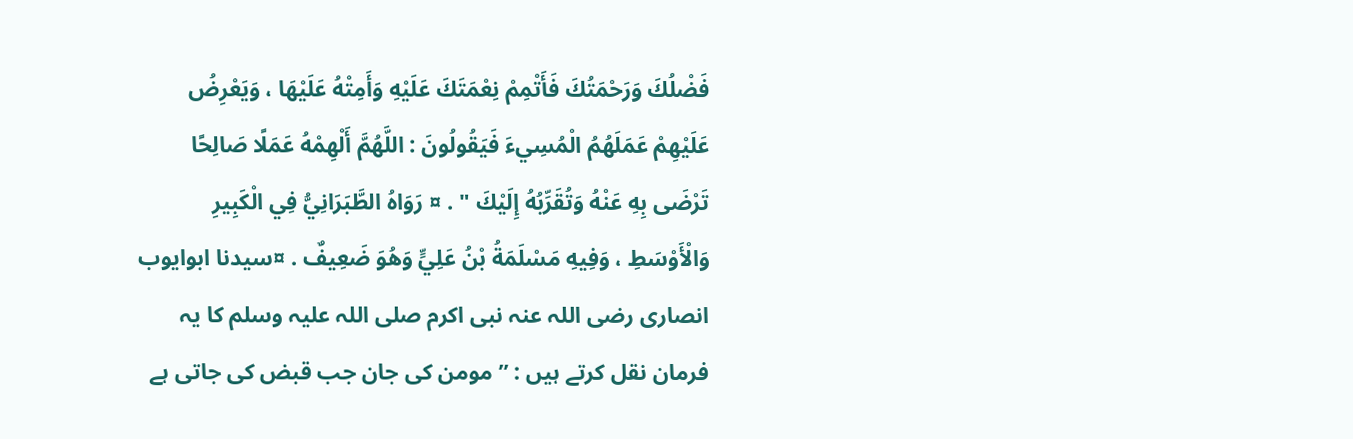فَضْلُكَ وَرَحْمَتُكَ فَأَتْمِمْ نِعْمَتَكَ عَلَيْهِ وَأَمِتْهُ عَلَيْهَا ، وَيَعْرِضُ عَلَيْهِمْ عَمَلَهُمُ الْمُسِيءَ فَيَقُولُونَ : اللَّهُمَّ أَلْهِمْهُ عَمَلًا صَالِحًا تَرْضَى بِهِ عَنْهُ وَتُقَرِّبُهُ إِلَيْكَ " . ¤ رَوَاهُ الطَّبَرَانِيُّ فِي الْكَبِيرِ وَالْأَوْسَطِ ، وَفِيهِ مَسْلَمَةُ بْنُ عَلِيٍّ وَهُوَ ضَعِيفٌ . ¤سیدنا ابوایوب انصاری رضی اللہ عنہ نبی اکرم صلی اللہ علیہ وسلم کا یہ فرمان نقل کرتے ہیں : ” مومن کی جان جب قبض کی جاتی ہے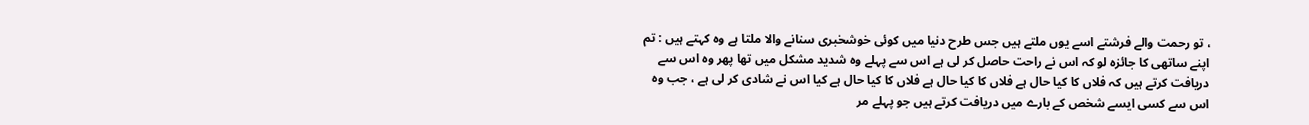، تو رحمت والے فرشتے اسے یوں ملتے ہیں جس طرح دنیا میں کوئی خوشخبری سنانے والا ملتا ہے وہ کہتے ہیں : تم اپنے ساتھی کا جائزہ لو کہ اس نے راحت حاصل کر لی ہے اس سے پہلے وہ شدید مشکل میں تھا پھر وہ اس سے دریافت کرتے ہیں کہ فلاں کا کیا حال ہے فلاں کا کیا حال ہے فلاں کا کیا حال ہے کیا اس نے شادی کر لی ہے ، جب وہ اس سے کسی ایسے شخص کے بارے میں دریافت کرتے ہیں جو پہلے مر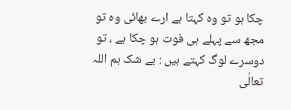چکا ہو تو وہ کہتا ہے ارے بھائی وہ تو مجھ سے پہلے ہی فوت ہو چکا ہے ، تو دوسرے لوگ کہتے ہیں : بے شک ہم اللہ تعالٰی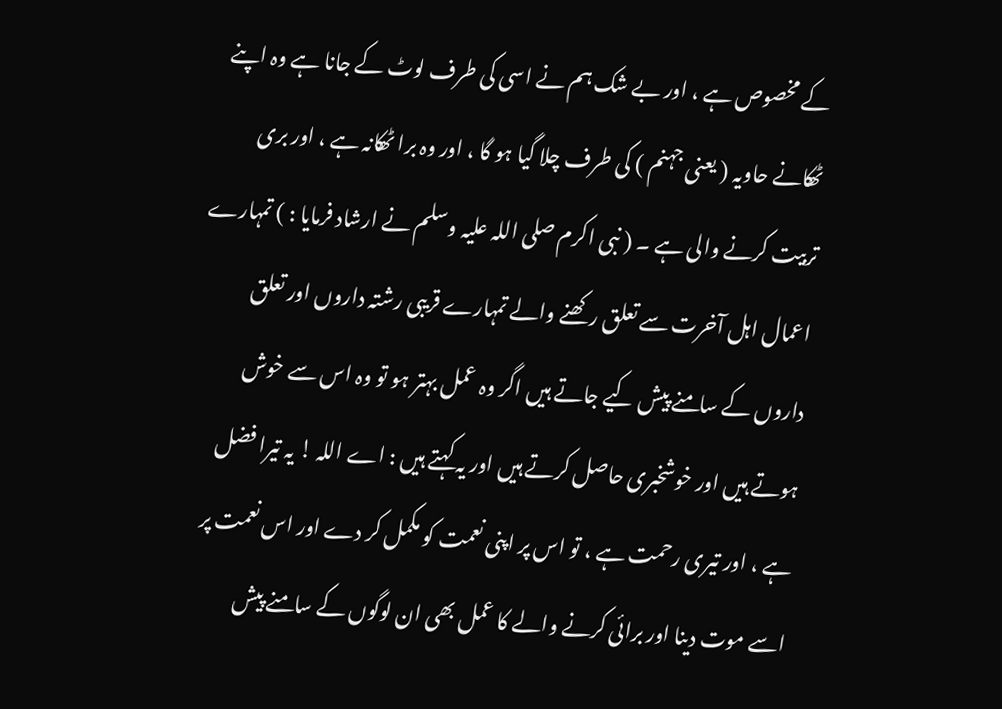کے مخصوص ہے ، اور بے شک ہم نے اسی کی طرف لوٹ کے جانا ہے وہ اپنے ٹھکانے حاویہ ( یعنی جہنم ) کی طرف چلا گیا ہو گا ، اور وہ برا ٹھکانہ ہے ، اور بری تربیت کرنے والی ہے ۔ ( نبی اکرم صلی اللہ علیہ وسلم نے ارشاد فرمایا : ) تمہارے اعمال اہل آخرت سے تعلق رکھنے والے تمہارے قریبی رشتہ داروں اور تعلق داروں کے سامنے پیش کیے جاتے ہیں اگر وہ عمل بہتر ہو تو وہ اس سے خوش ہوتے ہیں اور خوشخبری حاصل کرتے ہیں اور یہ کہتے ہیں : اے اللہ ! یہ تیرا فضل ہے ، اور تیری رحمت ہے ، تو اس پر اپنی نعمت کو مکمل کر دے اور اس نعمت پر اسے موت دینا اور برائی کرنے والے کا عمل بھی ان لوگوں کے سامنے پیش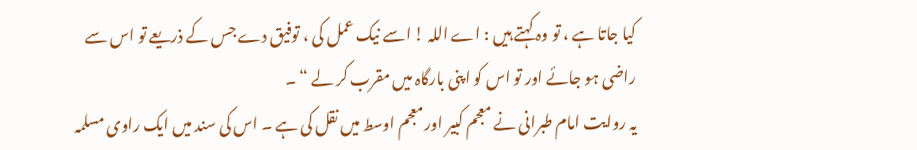کیا جاتا ہے ، تو وہ کہتے ہیں : اے اللہ ! اسے نیک عمل کی ، توفیق دے جس کے ذریعے تو اس سے راضی ہو جائے اور تو اس کو اپنی بارگاہ میں مقرب کر لے “ ۔
یہ روایت امام طبرانی نے معجم کبیر اور معجم اوسط میں نقل کی ہے ۔ اس کی سند میں ایک راوی مسلمہ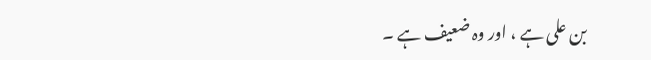بن علی ہے ، اور وہ ضعیف ہے ۔